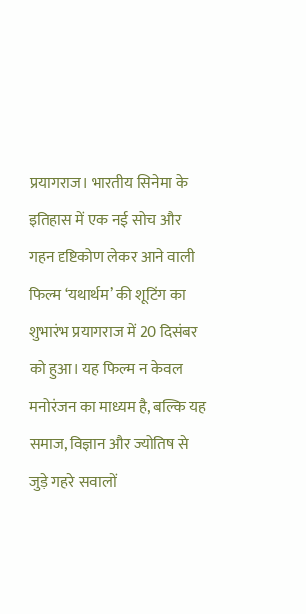प्रयागराज। भारतीय सिनेमा के इतिहास में एक नई सोच और गहन दृष्टिकोण लेकर आने वाली फिल्म ‘यथार्थम’ की शूटिंग का शुभारंभ प्रयागराज में 20 दिसंबर को हुआ। यह फिल्म न केवल मनोरंजन का माध्यम है, बल्कि यह समाज, विज्ञान और ज्योतिष से जुड़े गहरे सवालों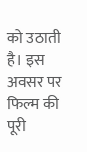को उठाती है। इस अवसर पर फिल्म की पूरी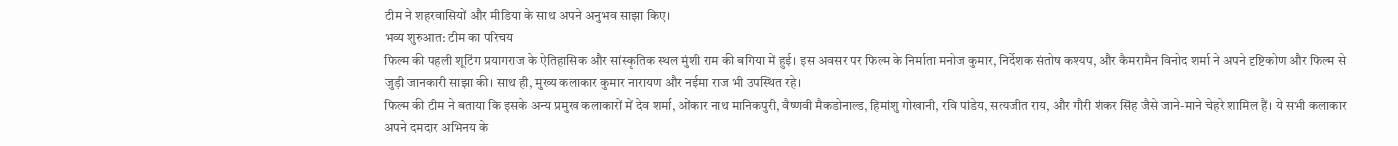टीम ने शहरवासियों और मीडिया के साथ अपने अनुभव साझा किए।
भव्य शुरुआत: टीम का परिचय
फिल्म की पहली शूटिंग प्रयागराज के ऐतिहासिक और सांस्कृतिक स्थल मुंशी राम की बगिया में हुई। इस अवसर पर फिल्म के निर्माता मनोज कुमार, निर्देशक संतोष कश्यप, और कैमरामैन विनोद शर्मा ने अपने दृष्टिकोण और फिल्म से जुड़ी जानकारी साझा की। साथ ही, मुख्य कलाकार कुमार नारायण और नईमा राज भी उपस्थित रहे।
फिल्म की टीम ने बताया कि इसके अन्य प्रमुख कलाकारों में देव शर्मा, ओंकार नाथ मानिकपुरी, वैष्णवी मैकडोनाल्ड, हिमांशु गोखानी, रवि पांडेय, सत्यजीत राय, और गौरी शंकर सिंह जैसे जाने-माने चेहरे शामिल हैं। ये सभी कलाकार अपने दमदार अभिनय के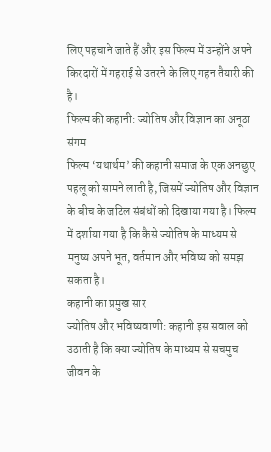लिए पहचाने जाते हैं और इस फिल्म में उन्होंने अपने किरदारों में गहराई से उतरने के लिए गहन तैयारी की है।
फिल्म की कहानी: ज्योतिष और विज्ञान का अनूठा संगम
फिल्म ‘यथार्थम’ की कहानी समाज के एक अनछुए पहलू को सामने लाती है, जिसमें ज्योतिष और विज्ञान के बीच के जटिल संबंधों को दिखाया गया है। फिल्म में दर्शाया गया है कि कैसे ज्योतिष के माध्यम से मनुष्य अपने भूत, वर्तमान और भविष्य को समझ सकता है।
कहानी का प्रमुख सार
ज्योतिष और भविष्यवाणी: कहानी इस सवाल को उठाती है कि क्या ज्योतिष के माध्यम से सचमुच जीवन के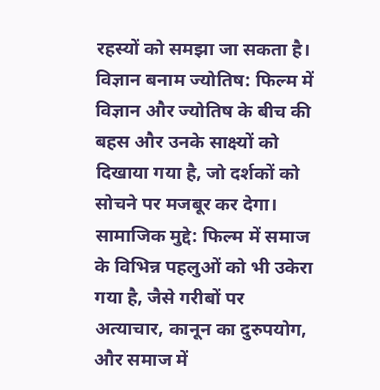रहस्यों को समझा जा सकता है।
विज्ञान बनाम ज्योतिष: फिल्म में विज्ञान और ज्योतिष के बीच की बहस और उनके साक्ष्यों को दिखाया गया है, जो दर्शकों को सोचने पर मजबूर कर देगा।
सामाजिक मुद्दे: फिल्म में समाज के विभिन्न पहलुओं को भी उकेरा गया है, जैसे गरीबों पर अत्याचार, कानून का दुरुपयोग, और समाज में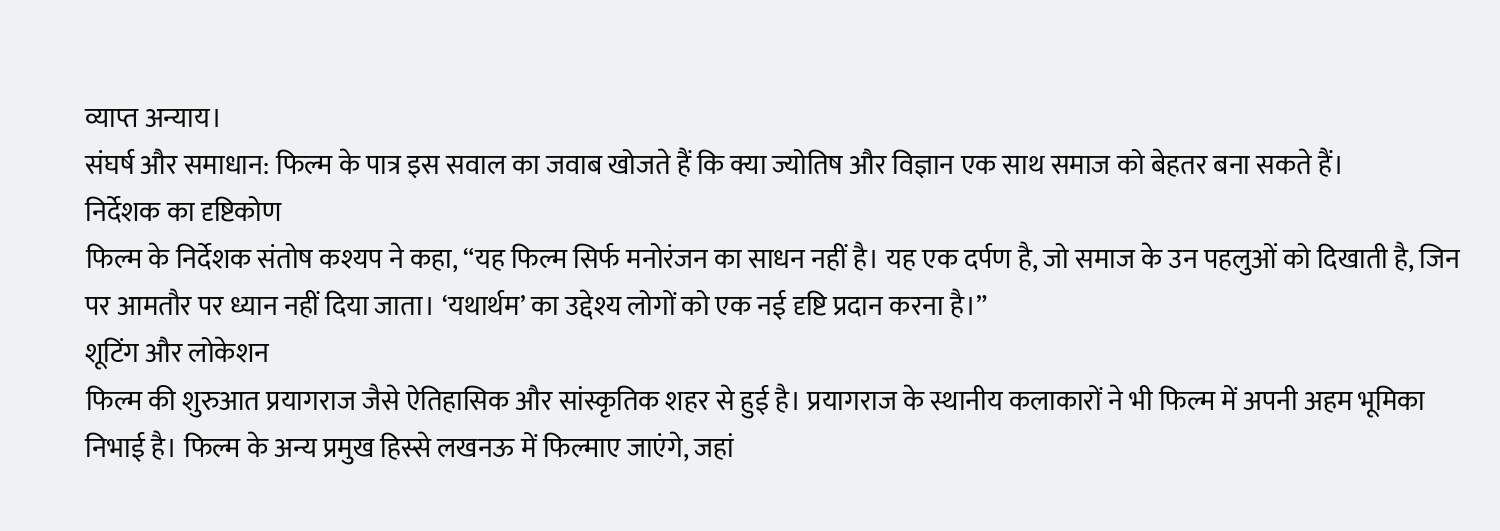व्याप्त अन्याय।
संघर्ष और समाधान: फिल्म के पात्र इस सवाल का जवाब खोजते हैं कि क्या ज्योतिष और विज्ञान एक साथ समाज को बेहतर बना सकते हैं।
निर्देशक का दृष्टिकोण
फिल्म के निर्देशक संतोष कश्यप ने कहा, “यह फिल्म सिर्फ मनोरंजन का साधन नहीं है। यह एक दर्पण है, जो समाज के उन पहलुओं को दिखाती है, जिन पर आमतौर पर ध्यान नहीं दिया जाता। ‘यथार्थम’ का उद्देश्य लोगों को एक नई दृष्टि प्रदान करना है।”
शूटिंग और लोकेशन
फिल्म की शुरुआत प्रयागराज जैसे ऐतिहासिक और सांस्कृतिक शहर से हुई है। प्रयागराज के स्थानीय कलाकारों ने भी फिल्म में अपनी अहम भूमिका निभाई है। फिल्म के अन्य प्रमुख हिस्से लखनऊ में फिल्माए जाएंगे, जहां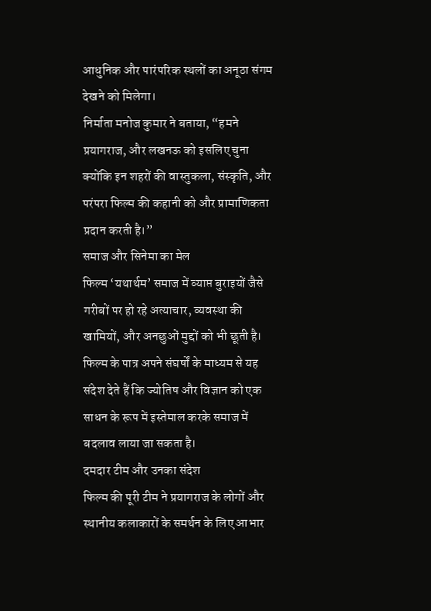आधुनिक और पारंपरिक स्थलों का अनूठा संगम देखने को मिलेगा।
निर्माता मनोज कुमार ने बताया, “हमने प्रयागराज, और लखनऊ को इसलिए चुना क्योंकि इन शहरों की वास्तुकला, संस्कृति, और परंपरा फिल्म की कहानी को और प्रामाणिकता प्रदान करती है।”
समाज और सिनेमा का मेल
फिल्म ‘यथार्थम’ समाज में व्याप्त बुराइयों जैसे गरीबों पर हो रहे अत्याचार, व्यवस्था की खामियों, और अनछुओं मुद्दों को भी छूती है। फिल्म के पात्र अपने संघर्षों के माध्यम से यह संदेश देते हैं कि ज्योतिष और विज्ञान को एक साधन के रूप में इस्तेमाल करके समाज में बदलाव लाया जा सकता है।
दमदार टीम और उनका संदेश
फिल्म की पूरी टीम ने प्रयागराज के लोगों और स्थानीय कलाकारों के समर्थन के लिए आभार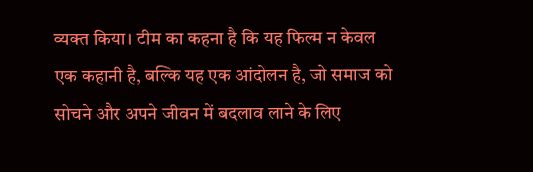व्यक्त किया। टीम का कहना है कि यह फिल्म न केवल एक कहानी है, बल्कि यह एक आंदोलन है, जो समाज को सोचने और अपने जीवन में बदलाव लाने के लिए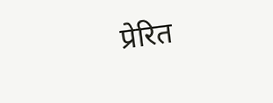प्रेरित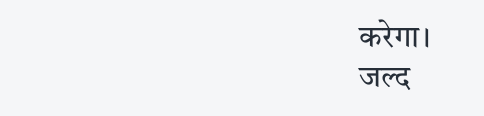करेगा।
जल्द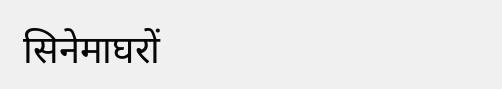सिनेमाघरों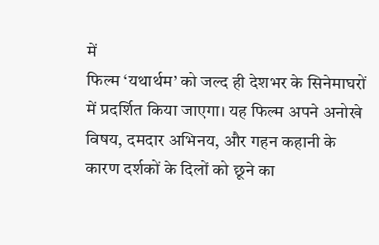में
फिल्म ‘यथार्थम’ को जल्द ही देशभर के सिनेमाघरों में प्रदर्शित किया जाएगा। यह फिल्म अपने अनोखे विषय, दमदार अभिनय, और गहन कहानी के कारण दर्शकों के दिलों को छूने का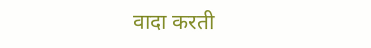वादा करती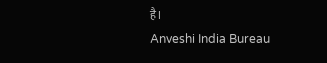है।
Anveshi India Bureau